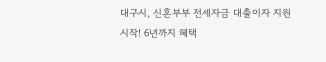대구시, 신혼부부 전세자금 대출이자 지원 시작! 6년까지 혜택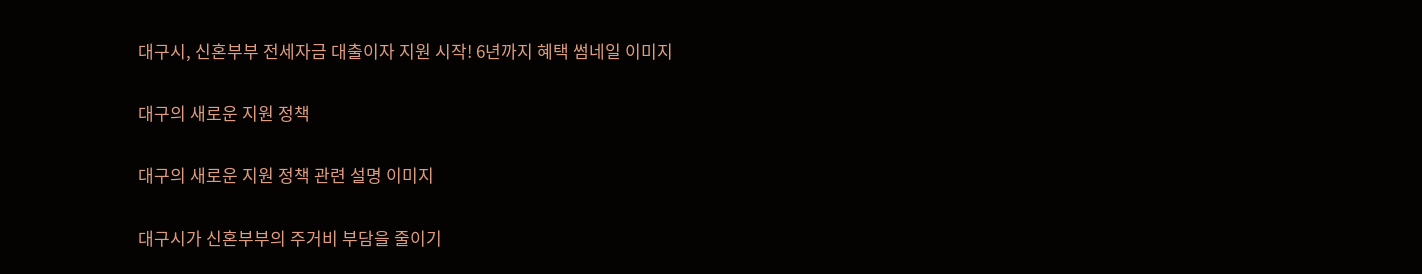대구시, 신혼부부 전세자금 대출이자 지원 시작! 6년까지 혜택 썸네일 이미지

대구의 새로운 지원 정책

대구의 새로운 지원 정책 관련 설명 이미지

대구시가 신혼부부의 주거비 부담을 줄이기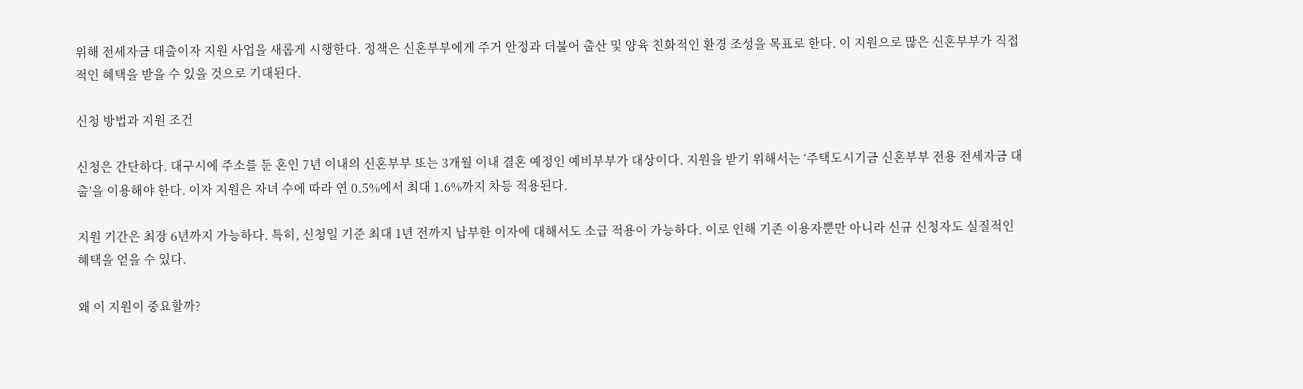위해 전세자금 대출이자 지원 사업을 새롭게 시행한다. 정책은 신혼부부에게 주거 안정과 더불어 출산 및 양육 친화적인 환경 조성을 목표로 한다. 이 지원으로 많은 신혼부부가 직접적인 혜택을 받을 수 있을 것으로 기대된다.

신청 방법과 지원 조건

신청은 간단하다. 대구시에 주소를 둔 혼인 7년 이내의 신혼부부 또는 3개월 이내 결혼 예정인 예비부부가 대상이다. 지원을 받기 위해서는 ‘주택도시기금 신혼부부 전용 전세자금 대출’을 이용해야 한다. 이자 지원은 자녀 수에 따라 연 0.5%에서 최대 1.6%까지 차등 적용된다.

지원 기간은 최장 6년까지 가능하다. 특히, 신청일 기준 최대 1년 전까지 납부한 이자에 대해서도 소급 적용이 가능하다. 이로 인해 기존 이용자뿐만 아니라 신규 신청자도 실질적인 혜택을 얻을 수 있다.

왜 이 지원이 중요할까?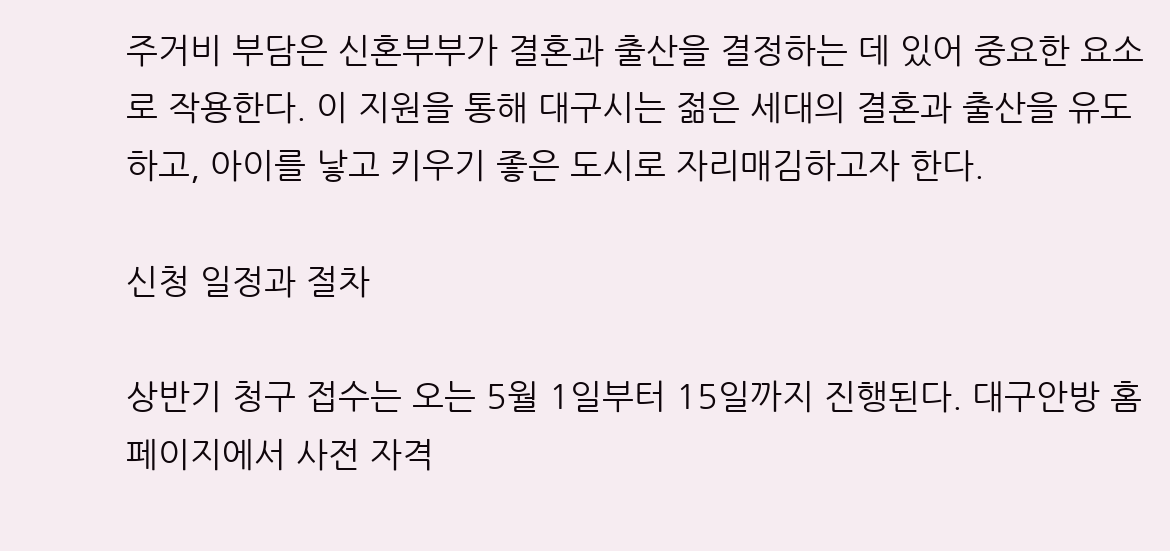주거비 부담은 신혼부부가 결혼과 출산을 결정하는 데 있어 중요한 요소로 작용한다. 이 지원을 통해 대구시는 젊은 세대의 결혼과 출산을 유도하고, 아이를 낳고 키우기 좋은 도시로 자리매김하고자 한다.

신청 일정과 절차

상반기 청구 접수는 오는 5월 1일부터 15일까지 진행된다. 대구안방 홈페이지에서 사전 자격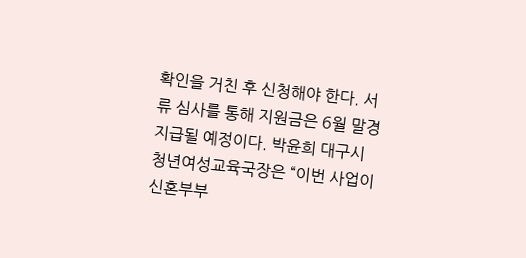확인을 거친 후 신청해야 한다. 서류 심사를 통해 지원금은 6월 말경 지급될 예정이다. 박윤희 대구시 청년여성교육국장은 “이번 사업이 신혼부부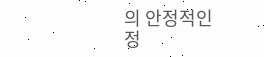의 안정적인 정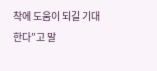착에 도움이 되길 기대한다”고 말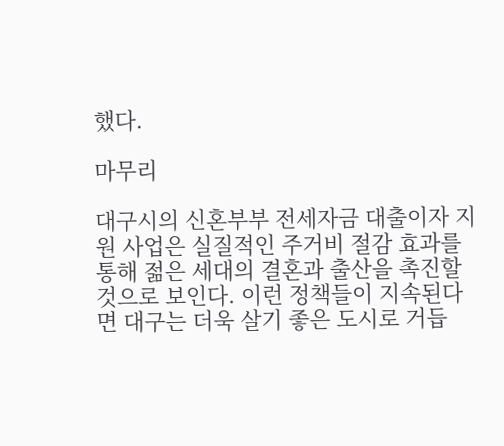했다.

마무리

대구시의 신혼부부 전세자금 대출이자 지원 사업은 실질적인 주거비 절감 효과를 통해 젊은 세대의 결혼과 출산을 촉진할 것으로 보인다. 이런 정책들이 지속된다면 대구는 더욱 살기 좋은 도시로 거듭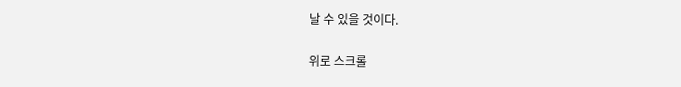날 수 있을 것이다.

위로 스크롤